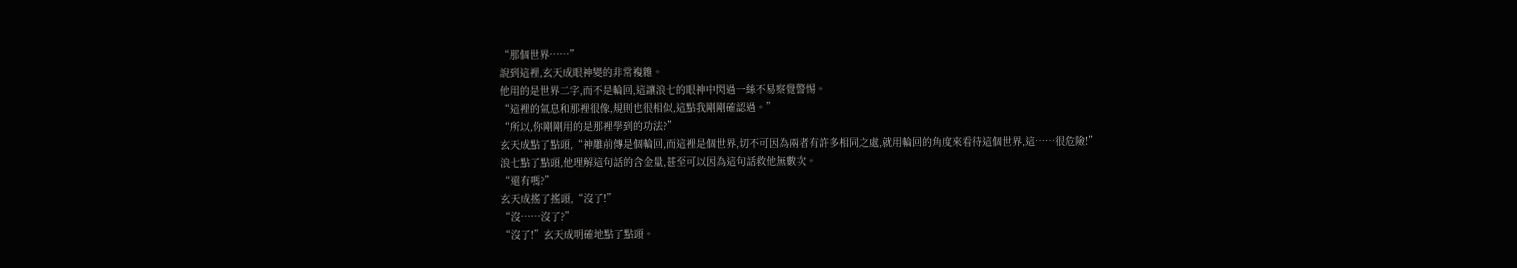“那個世界……”
說到這裡,玄天成眼神變的非常複雜。
他用的是世界二字,而不是輪回,這讓浪七的眼神中閃過一絲不易察覺警惕。
“這裡的氣息和那裡很像,規則也很相似,這點我剛剛確認過。”
“所以,你剛剛用的是那裡學到的功法?”
玄天成點了點頭,“神雕前傳是個輪回,而這裡是個世界,切不可因為兩者有許多相同之處,就用輪回的角度來看待這個世界,這……很危險!”
浪七點了點頭,他理解這句話的含金量,甚至可以因為這句話救他無數次。
“還有嗎?”
玄天成搖了搖頭,“沒了!”
“沒……沒了?”
“沒了!”玄天成明確地點了點頭。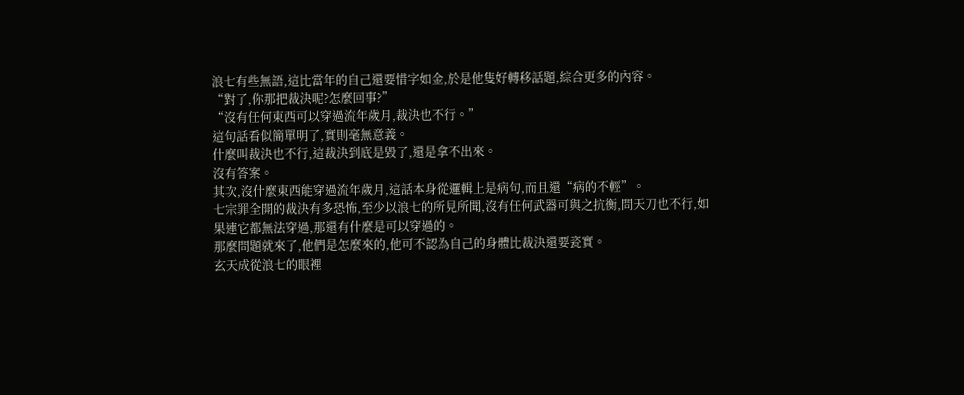浪七有些無語,這比當年的自己還要惜字如金,於是他隻好轉移話題,綜合更多的內容。
“對了,你那把裁決呢?怎麼回事?”
“沒有任何東西可以穿過流年歲月,裁決也不行。”
這句話看似簡單明了,實則毫無意義。
什麼叫裁決也不行,這裁決到底是毀了,還是拿不出來。
沒有答案。
其次,沒什麼東西能穿過流年歲月,這話本身從邏輯上是病句,而且還“病的不輕”。
七宗罪全開的裁決有多恐怖,至少以浪七的所見所聞,沒有任何武器可與之抗衡,問天刀也不行,如果連它都無法穿過,那還有什麼是可以穿過的。
那麼問題就來了,他們是怎麼來的,他可不認為自己的身體比裁決還要瓷實。
玄天成從浪七的眼裡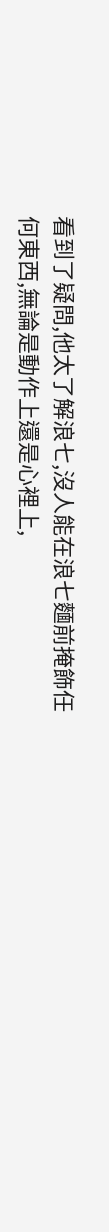看到了疑問,他太了解浪七,沒人能在浪七麵前掩飾任何東西,無論是動作上還是心裡上,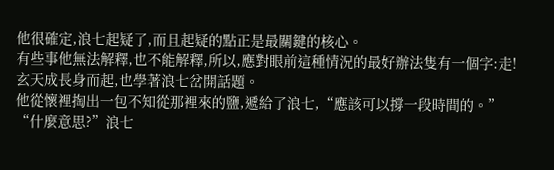他很確定,浪七起疑了,而且起疑的點正是最關鍵的核心。
有些事他無法解釋,也不能解釋,所以,應對眼前這種情況的最好辦法隻有一個字:走!
玄天成長身而起,也學著浪七岔開話題。
他從懷裡掏出一包不知從那裡來的鹽,遞給了浪七,“應該可以撐一段時間的。”
“什麼意思?”浪七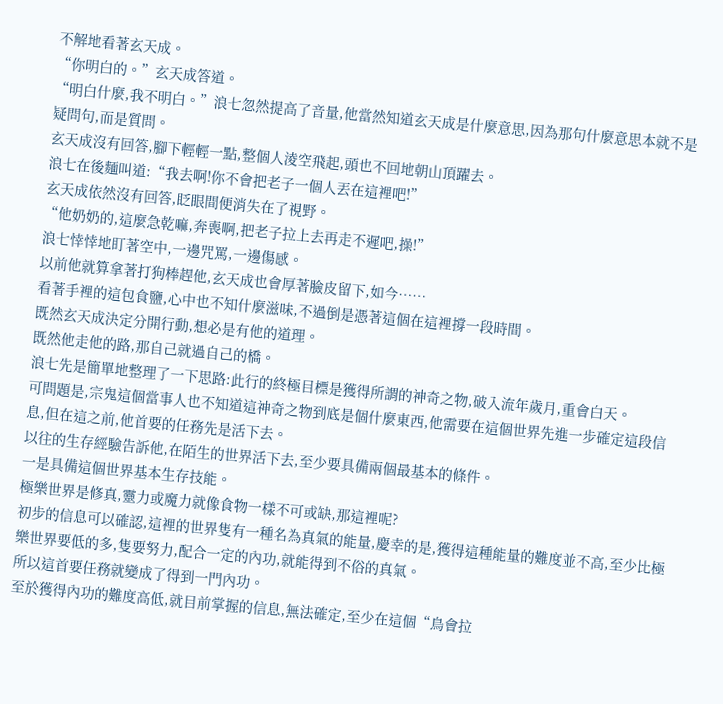不解地看著玄天成。
“你明白的。”玄天成答道。
“明白什麼,我不明白。”浪七忽然提高了音量,他當然知道玄天成是什麼意思,因為那句什麼意思本就不是疑問句,而是質問。
玄天成沒有回答,腳下輕輕一點,整個人淩空飛起,頭也不回地朝山頂躍去。
浪七在後麵叫道:“我去啊!你不會把老子一個人丟在這裡吧!”
玄天成依然沒有回答,眨眼間便消失在了視野。
“他奶奶的,這麼急乾嘛,奔喪啊,把老子拉上去再走不遲吧,操!”
浪七悻悻地盯著空中,一邊咒罵,一邊傷感。
以前他就算拿著打狗棒趕他,玄天成也會厚著臉皮留下,如今……
看著手裡的這包食鹽,心中也不知什麼滋味,不過倒是憑著這個在這裡撐一段時間。
既然玄天成決定分開行動,想必是有他的道理。
既然他走他的路,那自己就過自己的橋。
浪七先是簡單地整理了一下思路:此行的終極目標是獲得所謂的神奇之物,破入流年歲月,重會白天。
可問題是,宗鬼這個當事人也不知道這神奇之物到底是個什麼東西,他需要在這個世界先進一步確定這段信息,但在這之前,他首要的任務先是活下去。
以往的生存經驗告訴他,在陌生的世界活下去,至少要具備兩個最基本的條件。
一是具備這個世界基本生存技能。
極樂世界是修真,靈力或魔力就像食物一樣不可或缺,那這裡呢?
初步的信息可以確認,這裡的世界隻有一種名為真氣的能量,慶幸的是,獲得這種能量的難度並不高,至少比極樂世界要低的多,隻要努力,配合一定的內功,就能得到不俗的真氣。
所以這首要任務就變成了得到一門內功。
至於獲得內功的難度高低,就目前掌握的信息,無法確定,至少在這個“鳥會拉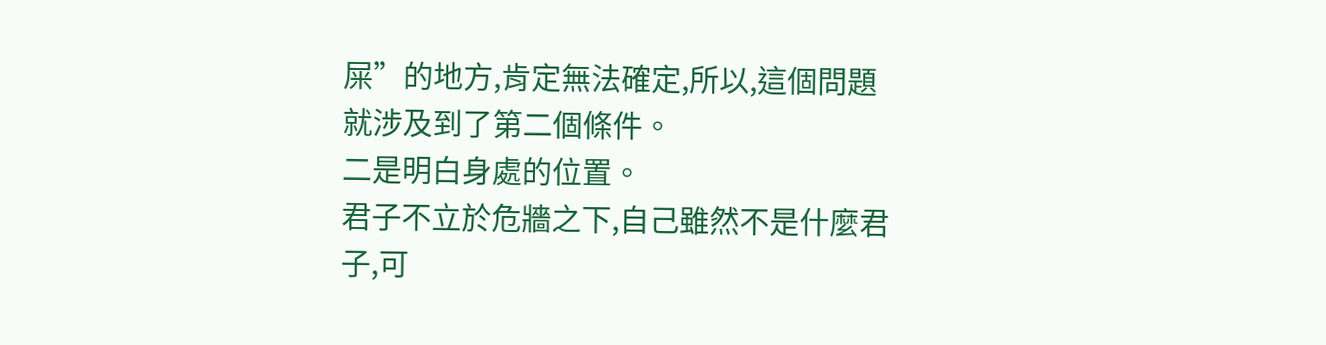屎”的地方,肯定無法確定,所以,這個問題就涉及到了第二個條件。
二是明白身處的位置。
君子不立於危牆之下,自己雖然不是什麼君子,可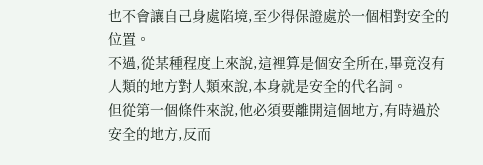也不會讓自己身處陷境,至少得保證處於一個相對安全的位置。
不過,從某種程度上來說,這裡算是個安全所在,畢竟沒有人類的地方對人類來說,本身就是安全的代名詞。
但從第一個條件來說,他必須要離開這個地方,有時過於安全的地方,反而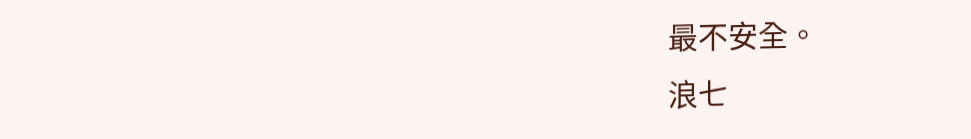最不安全。
浪七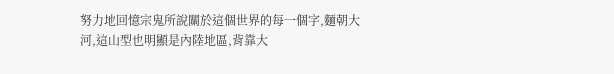努力地回憶宗鬼所說關於這個世界的每一個字,麵朝大河,這山型也明顯是內陸地區,背靠大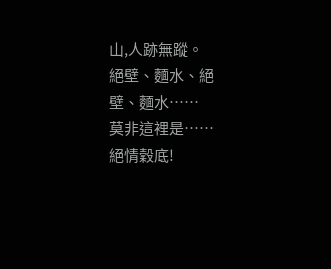山,人跡無蹤。
絕壁、麵水、絕壁、麵水……
莫非這裡是……
絕情穀底!